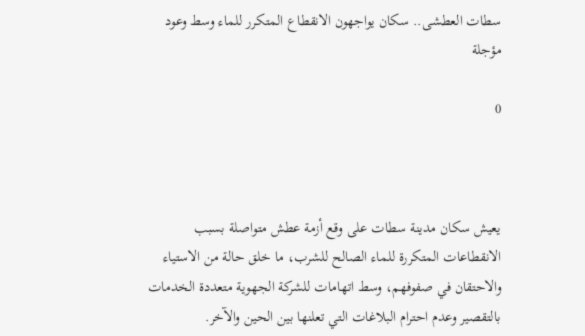سطات العطشى.. سكان يواجهون الانقطاع المتكرر للماء وسط وعود مؤجلة

0



يعيش سكان مدينة سطات على وقع أزمة عطش متواصلة بسبب الانقطاعات المتكررة للماء الصالح للشرب، ما خلق حالة من الاستياء والاحتقان في صفوفهم، وسط اتهامات للشركة الجهوية متعددة الخدمات بالتقصير وعدم احترام البلاغات التي تعلنها بين الحين والآخر.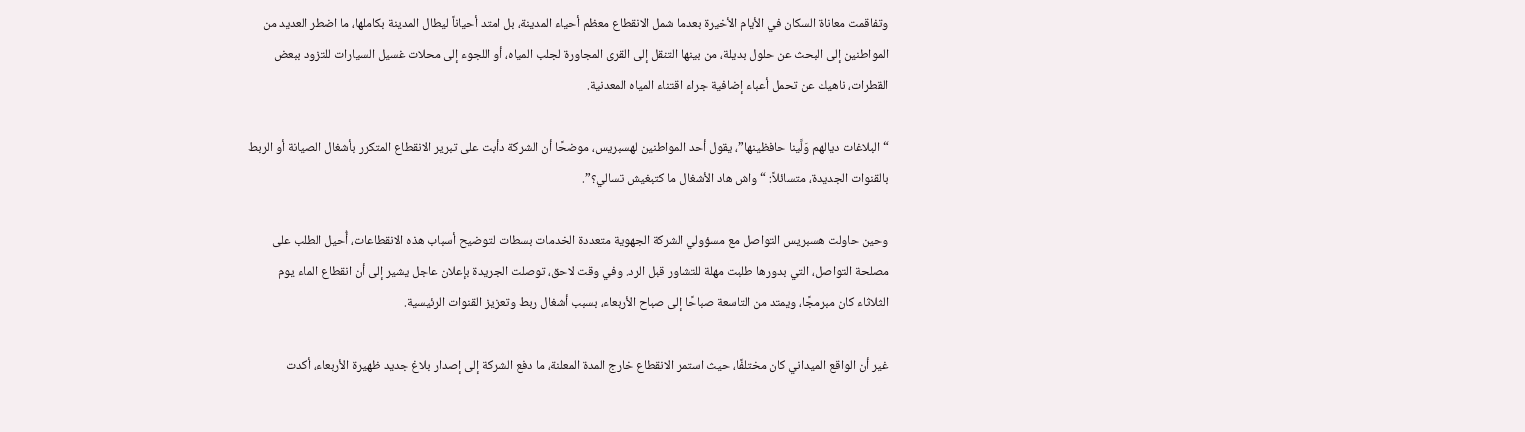وتفاقمت معاناة السكان في الأيام الأخيرة بعدما شمل الانقطاع معظم أحياء المدينة، بل امتد أحياناً ليطال المدينة بكاملها، ما اضطر العديد من المواطنين إلى البحث عن حلول بديلة، من بينها التنقل إلى القرى المجاورة لجلب المياه، أو اللجوء إلى محلات غسيل السيارات للتزود ببعض القطرات، ناهيك عن تحمل أعباء إضافية جراء اقتناء المياه المعدنية.

“البلاغات ديالهم وَلَّينا حافظينها”، يقول أحد المواطنين لهسبريس، موضحًا أن الشركة دأبت على تبرير الانقطاع المتكرر بأشغال الصيانة أو الربط بالقنوات الجديدة، متسائلاً: “واش هاد الأشغال ما كتبغيش تسالي؟”.

وحين حاولت هسبريس التواصل مع مسؤولي الشركة الجهوية متعددة الخدمات بسطات لتوضيح أسباب هذه الانقطاعات، أُحيل الطلب على مصلحة التواصل، التي بدورها طلبت مهلة للتشاور قبل الرد. وفي وقت لاحق، توصلت الجريدة بإعلان عاجل يشير إلى أن انقطاع الماء يوم الثلاثاء كان مبرمجًا، ويمتد من التاسعة صباحًا إلى صباح الأربعاء، بسبب أشغال ربط وتعزيز القنوات الرئيسية.

غير أن الواقع الميداني كان مختلفًا، حيث استمر الانقطاع خارج المدة المعلنة، ما دفع الشركة إلى إصدار بلاغ جديد ظهيرة الأربعاء، أكدت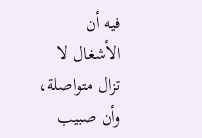فيه أن الأشغال لا تزال متواصلة، وأن صبيب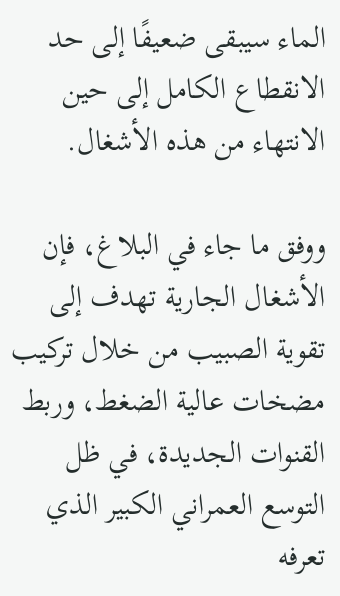الماء سيبقى ضعيفًا إلى حد الانقطاع الكامل إلى حين الانتهاء من هذه الأشغال.

ووفق ما جاء في البلاغ، فإن الأشغال الجارية تهدف إلى تقوية الصبيب من خلال تركيب مضخات عالية الضغط، وربط القنوات الجديدة، في ظل التوسع العمراني الكبير الذي تعرفه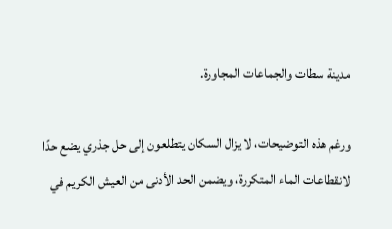مدينة سطات والجماعات المجاورة.

ورغم هذه التوضيحات، لا يزال السكان يتطلعون إلى حل جذري يضع حدًا لانقطاعات الماء المتكررة، ويضمن الحد الأدنى من العيش الكريم في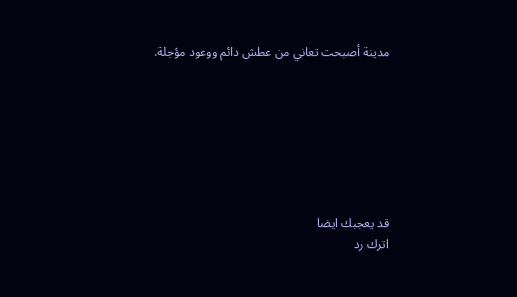مدينة أصبحت تعاني من عطش دائم ووعود مؤجلة.







قد يعجبك ايضا
اترك رد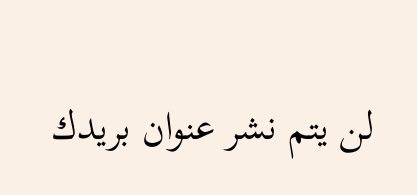لن يتم نشر عنوان بريدك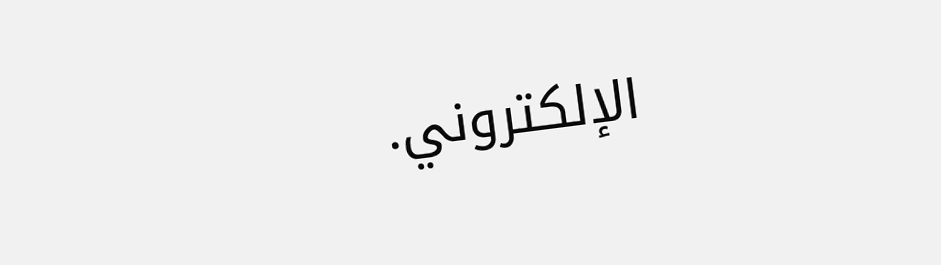الإلكتروني.